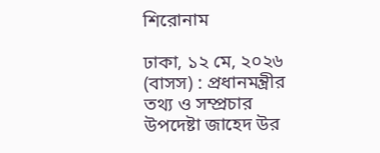শিরোনাম

ঢাকা, ১২ মে, ২০২৬ (বাসস) : প্রধানমন্ত্রীর তথ্য ও সম্প্রচার উপদেষ্টা জাহেদ উর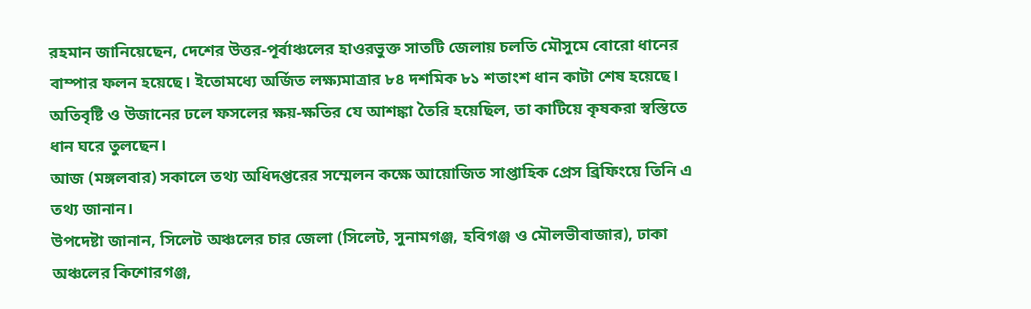রহমান জানিয়েছেন, দেশের উত্তর-পূর্বাঞ্চলের হাওরভুক্ত সাতটি জেলায় চলতি মৌসুমে বোরো ধানের বাম্পার ফলন হয়েছে। ইতোমধ্যে অর্জিত লক্ষ্যমাত্রার ৮৪ দশমিক ৮১ শতাংশ ধান কাটা শেষ হয়েছে।
অতিবৃষ্টি ও উজানের ঢলে ফসলের ক্ষয়-ক্ষতির যে আশঙ্কা তৈরি হয়েছিল, তা কাটিয়ে কৃষকরা স্বস্তিতে ধান ঘরে তুলছেন।
আজ (মঙ্গলবার) সকালে তথ্য অধিদপ্তরের সম্মেলন কক্ষে আয়োজিত সাপ্তাহিক প্রেস ব্রিফিংয়ে তিনি এ তথ্য জানান।
উপদেষ্টা জানান, সিলেট অঞ্চলের চার জেলা (সিলেট, সুনামগঞ্জ, হবিগঞ্জ ও মৌলভীবাজার), ঢাকা অঞ্চলের কিশোরগঞ্জ,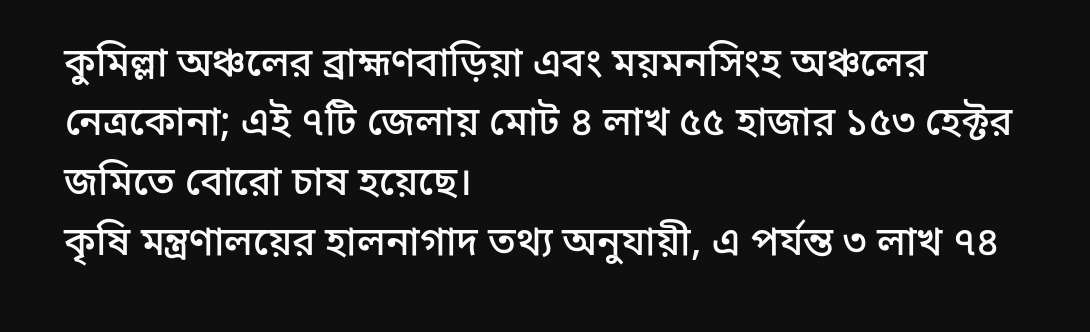কুমিল্লা অঞ্চলের ব্রাহ্মণবাড়িয়া এবং ময়মনসিংহ অঞ্চলের নেত্রকোনা; এই ৭টি জেলায় মোট ৪ লাখ ৫৫ হাজার ১৫৩ হেক্টর জমিতে বোরো চাষ হয়েছে।
কৃষি মন্ত্রণালয়ের হালনাগাদ তথ্য অনুযায়ী, এ পর্যন্ত ৩ লাখ ৭৪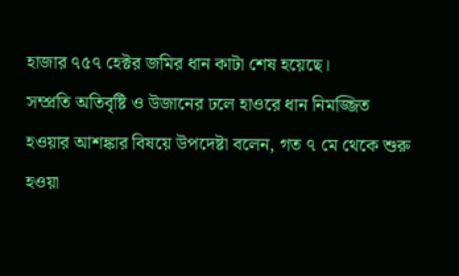হাজার ৭৫৭ হেক্টর জমির ধান কাটা শেষ হয়েছে।
সম্প্রতি অতিবৃষ্টি ও উজানের ঢলে হাওরে ধান নিমজ্জিত হওয়ার আশঙ্কার বিষয়ে উপদেষ্টা বলেন, গত ৭ মে থেকে শুরু হওয়া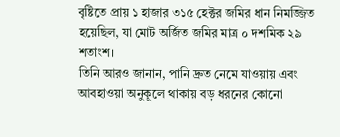বৃষ্টিতে প্রায় ১ হাজার ৩১৫ হেক্টর জমির ধান নিমজ্জিত হয়েছিল, যা মোট অর্জিত জমির মাত্র ০ দশমিক ২৯ শতাংশ।
তিনি আরও জানান, পানি দ্রুত নেমে যাওয়ায় এবং আবহাওয়া অনুকূলে থাকায় বড় ধরনের কোনো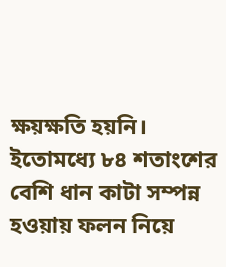ক্ষয়ক্ষতি হয়নি। ইতোমধ্যে ৮৪ শতাংশের বেশি ধান কাটা সম্পন্ন হওয়ায় ফলন নিয়ে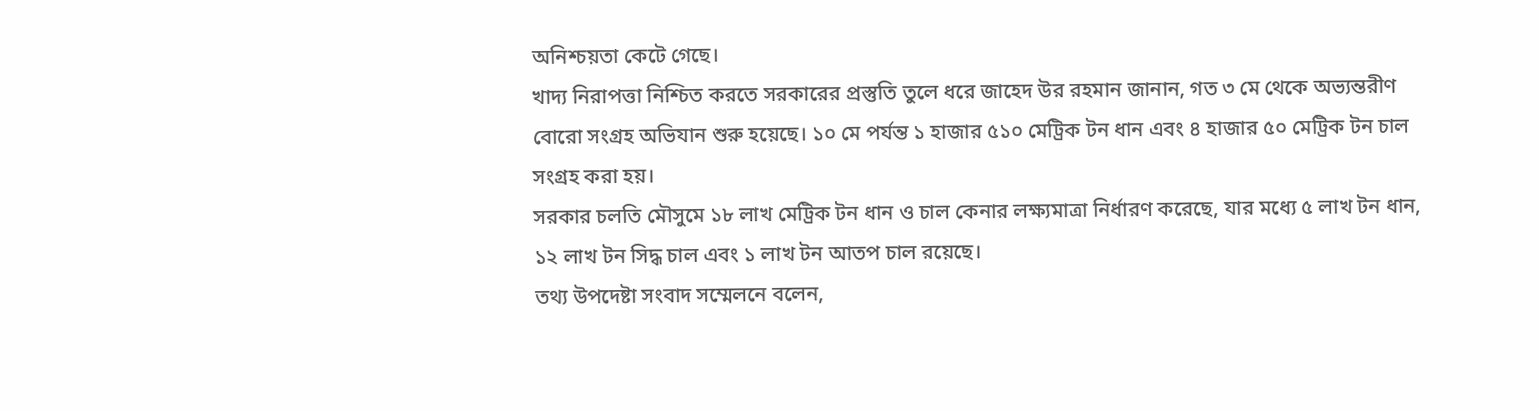অনিশ্চয়তা কেটে গেছে।
খাদ্য নিরাপত্তা নিশ্চিত করতে সরকারের প্রস্তুতি তুলে ধরে জাহেদ উর রহমান জানান, গত ৩ মে থেকে অভ্যন্তরীণ বোরো সংগ্রহ অভিযান শুরু হয়েছে। ১০ মে পর্যন্ত ১ হাজার ৫১০ মেট্রিক টন ধান এবং ৪ হাজার ৫০ মেট্রিক টন চাল সংগ্রহ করা হয়।
সরকার চলতি মৌসুমে ১৮ লাখ মেট্রিক টন ধান ও চাল কেনার লক্ষ্যমাত্রা নির্ধারণ করেছে, যার মধ্যে ৫ লাখ টন ধান, ১২ লাখ টন সিদ্ধ চাল এবং ১ লাখ টন আতপ চাল রয়েছে।
তথ্য উপদেষ্টা সংবাদ সম্মেলনে বলেন,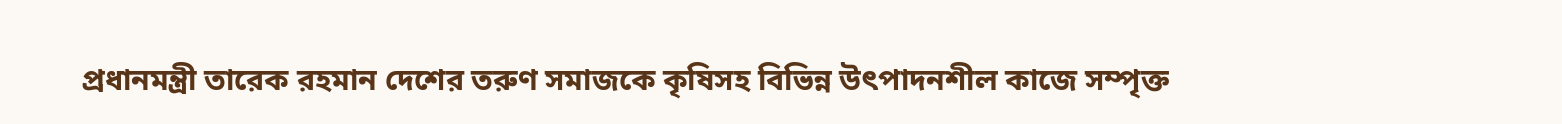প্রধানমন্ত্রী তারেক রহমান দেশের তরুণ সমাজকে কৃষিসহ বিভিন্ন উৎপাদনশীল কাজে সম্পৃক্ত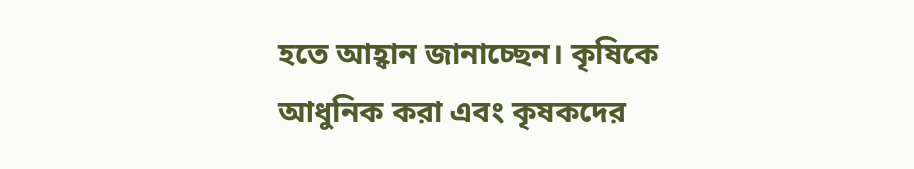হতে আহ্বান জানাচ্ছেন। কৃষিকে আধুনিক করা এবং কৃষকদের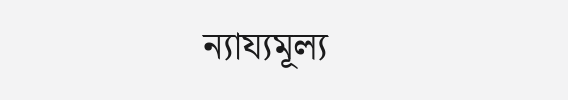ন্যায্যমূল্য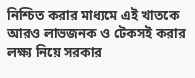নিশ্চিত করার মাধ্যমে এই খাতকে আরও লাভজনক ও টেকসই করার লক্ষ্য নিয়ে সরকার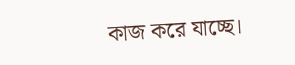কাজ করে যাচ্ছে।